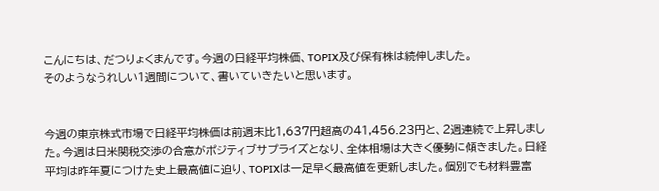こんにちは、だつりょくまんです。今週の日経平均株価、TOPIX及び保有株は続伸しました。
そのようなうれしい1週間について、書いていきたいと思います。


今週の東京株式市場で日経平均株価は前週末比1,637円超高の41,456.23円と、2週連続で上昇しました。今週は日米関税交渉の合意がポジティブサプライズとなり、全体相場は大きく優勢に傾きました。日経平均は昨年夏につけた史上最高値に迫り、TOPIXは一足早く最高値を更新しました。個別でも材料豊富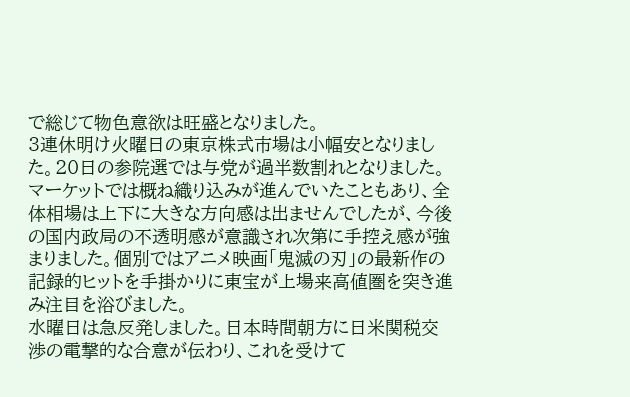で総じて物色意欲は旺盛となりました。
3連休明け火曜日の東京株式市場は小幅安となりました。20日の参院選では与党が過半数割れとなりました。マーケットでは概ね織り込みが進んでいたこともあり、全体相場は上下に大きな方向感は出ませんでしたが、今後の国内政局の不透明感が意識され次第に手控え感が強まりました。個別ではアニメ映画「鬼滅の刃」の最新作の記録的ヒットを手掛かりに東宝が上場来高値圏を突き進み注目を浴びました。
水曜日は急反発しました。日本時間朝方に日米関税交渉の電撃的な合意が伝わり、これを受けて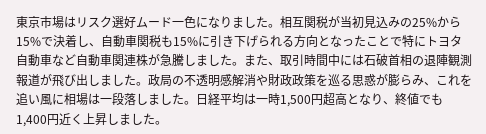東京市場はリスク選好ムード一色になりました。相互関税が当初見込みの25%から15%で決着し、自動車関税も15%に引き下げられる方向となったことで特にトヨタ自動車など自動車関連株が急騰しました。また、取引時間中には石破首相の退陣観測報道が飛び出しました。政局の不透明感解消や財政政策を巡る思惑が膨らみ、これを追い風に相場は一段落しました。日経平均は一時1,500円超高となり、終値でも1,400円近く上昇しました。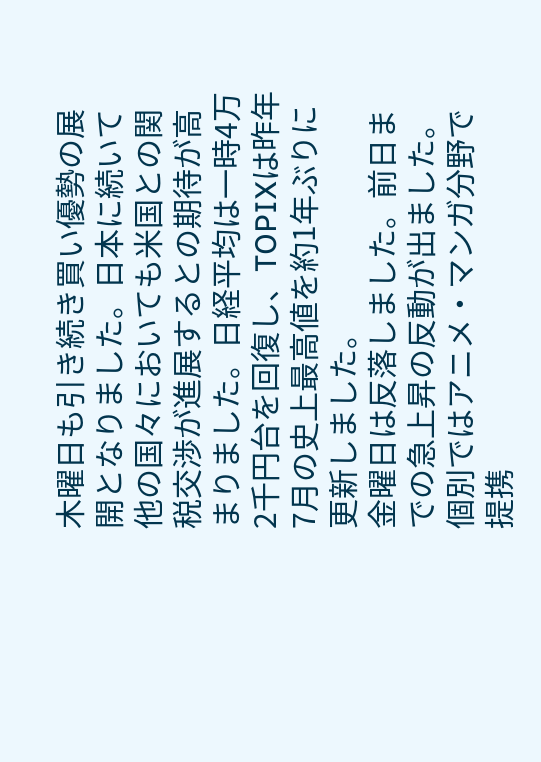木曜日も引き続き買い優勢の展開となりました。日本に続いて他の国々においても米国との関税交渉が進展するとの期待が高まりました。日経平均は一時4万2千円台を回復し、TOPIXは昨年7月の史上最高値を約1年ぶりに更新しました。
金曜日は反落しました。前日までの急上昇の反動が出ました。個別ではアニメ・マンガ分野で提携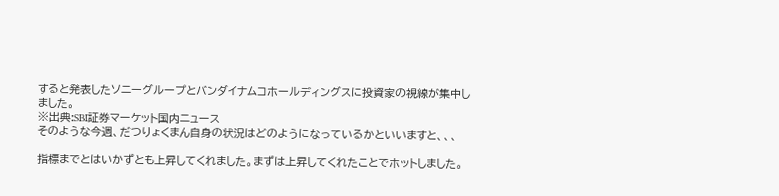すると発表したソニーグループとバンダイナムコホールディングスに投資家の視線が集中しました。
※出典:SBI証券マーケット国内ニュース
そのような今週、だつりょくまん自身の状況はどのようになっているかといいますと、、、

指標までとはいかずとも上昇してくれました。まずは上昇してくれたことでホットしました。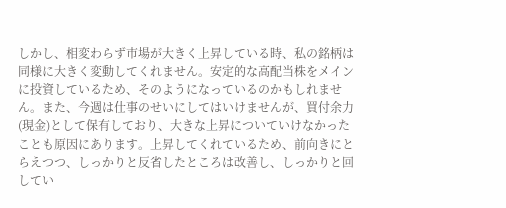しかし、相変わらず市場が大きく上昇している時、私の銘柄は同様に大きく変動してくれません。安定的な高配当株をメインに投資しているため、そのようになっているのかもしれません。また、今週は仕事のせいにしてはいけませんが、買付余力(現金)として保有しており、大きな上昇についていけなかったことも原因にあります。上昇してくれているため、前向きにとらえつつ、しっかりと反省したところは改善し、しっかりと回してい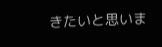きたいと思いま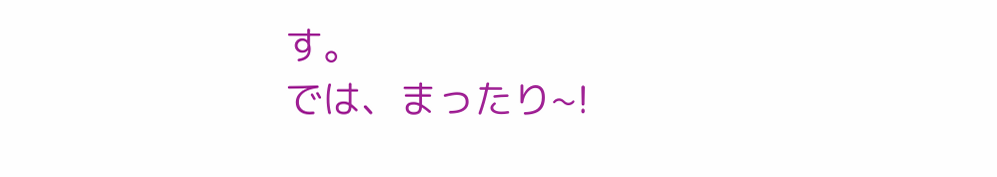す。
では、まったり~!